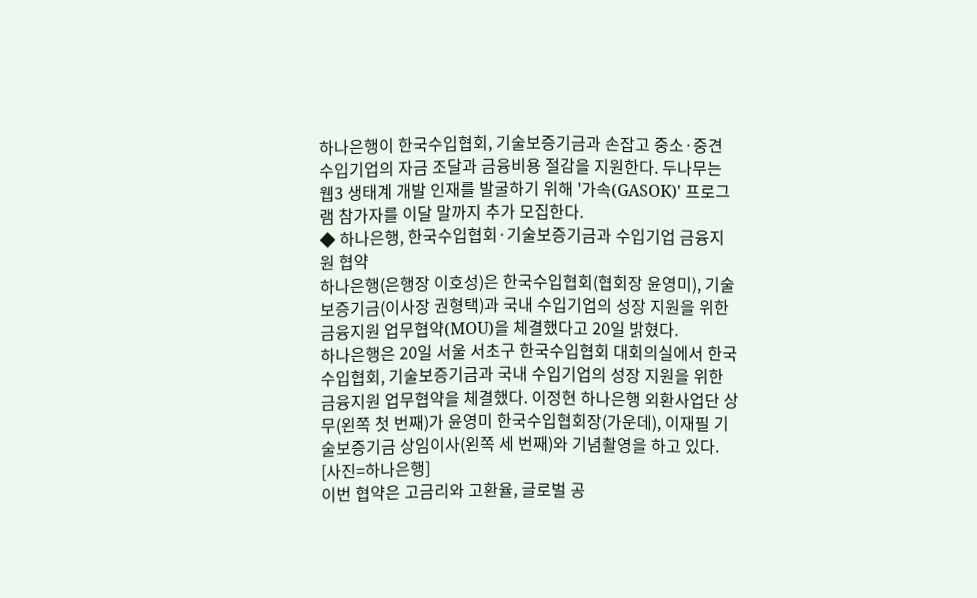하나은행이 한국수입협회, 기술보증기금과 손잡고 중소·중견 수입기업의 자금 조달과 금융비용 절감을 지원한다. 두나무는 웹3 생태계 개발 인재를 발굴하기 위해 '가속(GASOK)' 프로그램 참가자를 이달 말까지 추가 모집한다.
◆ 하나은행, 한국수입협회·기술보증기금과 수입기업 금융지원 협약
하나은행(은행장 이호성)은 한국수입협회(협회장 윤영미), 기술보증기금(이사장 권형택)과 국내 수입기업의 성장 지원을 위한 금융지원 업무협약(MOU)을 체결했다고 20일 밝혔다.
하나은행은 20일 서울 서초구 한국수입협회 대회의실에서 한국수입협회, 기술보증기금과 국내 수입기업의 성장 지원을 위한 금융지원 업무협약을 체결했다. 이정현 하나은행 외환사업단 상무(왼쪽 첫 번째)가 윤영미 한국수입협회장(가운데), 이재필 기술보증기금 상임이사(왼쪽 세 번째)와 기념촬영을 하고 있다. [사진=하나은행]
이번 협약은 고금리와 고환율, 글로벌 공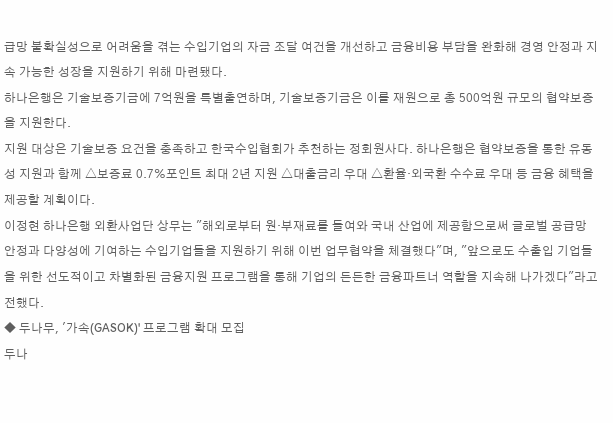급망 불확실성으로 어려움을 겪는 수입기업의 자금 조달 여건을 개선하고 금융비용 부담을 완화해 경영 안정과 지속 가능한 성장을 지원하기 위해 마련됐다.
하나은행은 기술보증기금에 7억원을 특별출연하며, 기술보증기금은 이를 재원으로 총 500억원 규모의 협약보증을 지원한다.
지원 대상은 기술보증 요건을 충족하고 한국수입협회가 추천하는 정회원사다. 하나은행은 협약보증을 통한 유동성 지원과 함께 △보증료 0.7%포인트 최대 2년 지원 △대출금리 우대 △환율·외국환 수수료 우대 등 금융 혜택을 제공할 계획이다.
이정현 하나은행 외환사업단 상무는 "해외로부터 원·부재료를 들여와 국내 산업에 제공함으로써 글로벌 공급망 안정과 다양성에 기여하는 수입기업들을 지원하기 위해 이번 업무협약을 체결했다"며, "앞으로도 수출입 기업들을 위한 선도적이고 차별화된 금융지원 프로그램을 통해 기업의 든든한 금융파트너 역할을 지속해 나가겠다"라고 전했다.
◆ 두나무, '가속(GASOK)' 프로그램 확대 모집
두나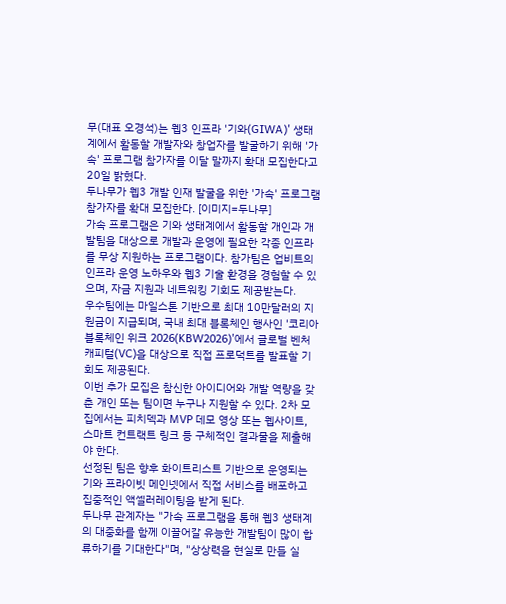무(대표 오경석)는 웹3 인프라 '기와(GIWA)' 생태계에서 활동할 개발자와 창업자를 발굴하기 위해 '가속' 프로그램 참가자를 이달 말까지 확대 모집한다고 20일 밝혔다.
두나무가 웹3 개발 인재 발굴을 위한 '가속' 프로그램 참가자를 확대 모집한다. [이미지=두나무]
가속 프로그램은 기와 생태계에서 활동할 개인과 개발팀을 대상으로 개발과 운영에 필요한 각종 인프라를 무상 지원하는 프로그램이다. 참가팀은 업비트의 인프라 운영 노하우와 웹3 기술 환경을 경험할 수 있으며, 자금 지원과 네트워킹 기회도 제공받는다.
우수팀에는 마일스톤 기반으로 최대 10만달러의 지원금이 지급되며, 국내 최대 블록체인 행사인 '코리아 블록체인 위크 2026(KBW2026)'에서 글로벌 벤처캐피털(VC)을 대상으로 직접 프로덕트를 발표할 기회도 제공된다.
이번 추가 모집은 참신한 아이디어와 개발 역량을 갖춘 개인 또는 팀이면 누구나 지원할 수 있다. 2차 모집에서는 피치덱과 MVP 데모 영상 또는 웹사이트, 스마트 컨트랙트 링크 등 구체적인 결과물을 제출해야 한다.
선정된 팀은 향후 화이트리스트 기반으로 운영되는 기와 프라이빗 메인넷에서 직접 서비스를 배포하고 집중적인 액셀러레이팅을 받게 된다.
두나무 관계자는 "가속 프로그램을 통해 웹3 생태계의 대중화를 함께 이끌어갈 유능한 개발팀이 많이 합류하기를 기대한다"며, "상상력을 현실로 만들 실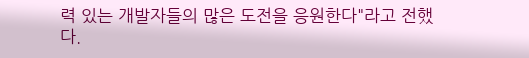력 있는 개발자들의 많은 도전을 응원한다"라고 전했다.